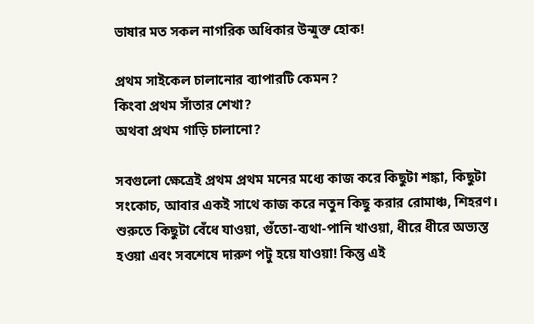ভাষার মত সকল নাগরিক অধিকার উন্মুক্ত হোক!

প্রথম সাইকেল চালানোর ব্যাপারটি কেমন?
কিংবা প্রথম সাঁতার শেখা?
অথবা প্রথম গাড়ি চালানো?

সবগুলো ক্ষেত্রেই প্রথম প্রথম মনের মধ্যে কাজ করে কিছুটা শঙ্কা, কিছুটা সংকোচ, আবার একই সাথে কাজ করে নতুন কিছু করার রোমাঞ্চ, শিহরণ। শুরুতে কিছুটা বেঁধে যাওয়া, গুঁতো-ব্যথা-পানি খাওয়া, ধীরে ধীরে অভ্যস্ত হওয়া এবং সবশেষে দারুণ পটু হয়ে যাওয়া! কিন্তু এই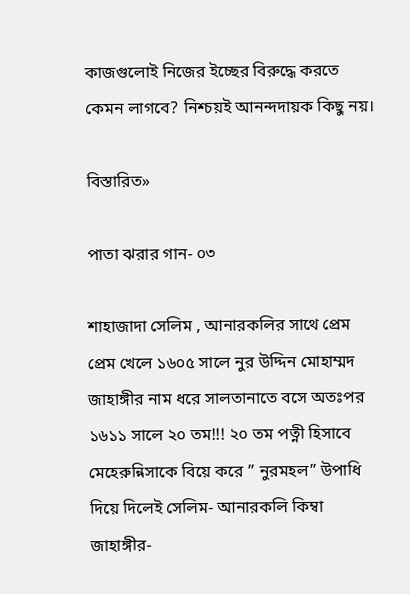কাজগুলোই নিজের ইচ্ছের বিরুদ্ধে করতে কেমন লাগবে? নিশ্চয়ই আনন্দদায়ক কিছু নয়।

বিস্তারিত»

পাতা ঝরার গান- ০৩

শাহাজাদা সেলিম , আনারকলির সাথে প্রেম প্রেম খেলে ১৬০৫ সালে নুর উদ্দিন মোহাম্মদ জাহাঙ্গীর নাম ধরে সালতানাতে বসে অতঃপর ১৬১১ সালে ২০ তম!!! ২০ তম পত্নী হিসাবে মেহেরুন্নিসাকে বিয়ে করে ” নুরমহল” উপাধি দিয়ে দিলেই সেলিম- আনারকলি কিম্বা জাহাঙ্গীর-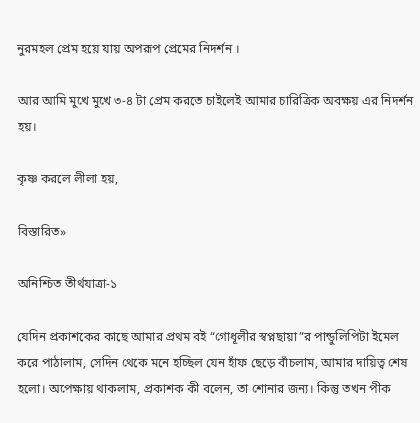নুরমহল প্রেম হয়ে যায় অপরূপ প্রেমের নিদর্শন ।

আর আমি মুখে মুখে ৩-৪ টা প্রেম করতে চাইলেই আমার চারিত্রিক অবক্ষয় এর নিদর্শন হয়।

কৃষ্ণ করলে লীলা হয়,

বিস্তারিত»

অনিশ্চিত তীর্থযাত্রা-১

যেদিন প্রকাশকের কাছে আমার প্রথম বই “গোধূলীর স্বপ্নছায়া”র পান্ডুলিপিটা ইমেল করে পাঠালাম, সেদিন থেকে মনে হচ্ছিল যেন হাঁফ ছেড়ে বাঁচলাম, আমার দায়িত্ব শেষ হলো। অপেক্ষায় থাকলাম, প্রকাশক কী বলেন, তা শোনার জন্য। কিন্তু তখন পীক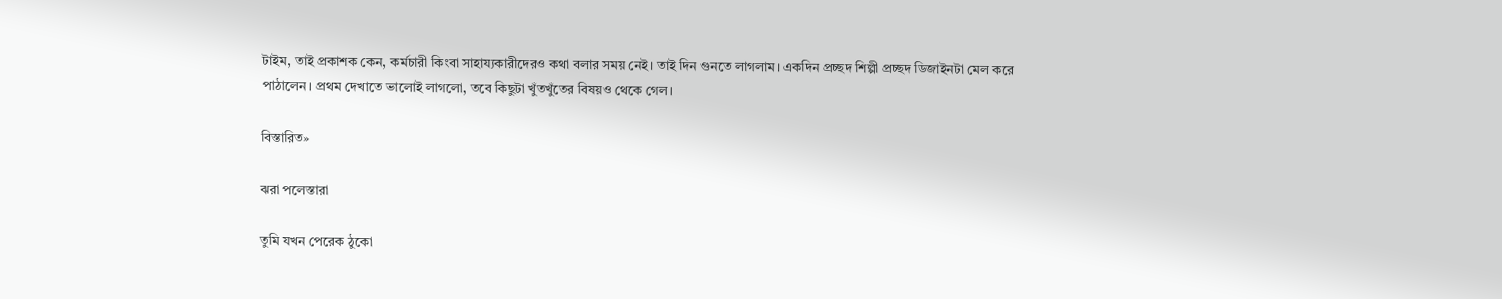টাইম, তাই প্রকাশক কেন, কর্মচারী কিংবা সাহায্যকারীদেরও কথা বলার সময় নেই। তাই দিন গুনতে লাগলাম। একদিন প্রচ্ছদ শিল্পী প্রচ্ছদ ডিজাইনটা মেল করে পাঠালেন। প্রথম দেখাতে ভালোই লাগলো, তবে কিছুটা খুঁতখুঁতের বিষয়ও থেকে গেল।

বিস্তারিত»

ঝরা পলেস্তারা

তুমি যখন পেরেক ঠুকো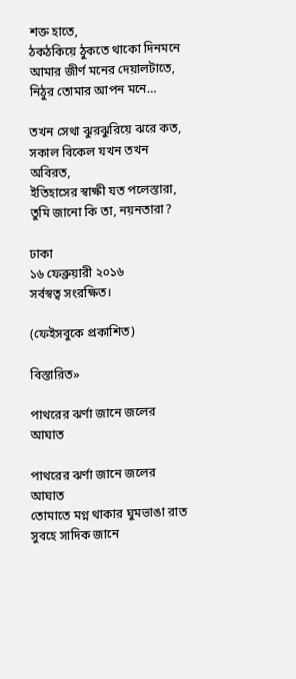শক্ত হাতে,
ঠকঠকিয়ে ঠুকতে থাকো দিনমনে
আমার জীর্ণ মনের দেয়ালটাতে,
নিঠুর তোমার আপন মনে…

তখন সেথা ঝুরঝুরিয়ে ঝরে কত,
সকাল বিকেল যখন তখন অবিরত,
ইতিহাসের স্বাক্ষী যত পলেস্তারা,
তুমি জানো কি তা, নয়নতারা?

ঢাকা
১৬ ফেব্রুয়ারী ২০১৬
সর্বস্বত্ব সংরক্ষিত।

(ফেইসবুকে প্রকাশিত)

বিস্তারিত»

পাথরের ঝর্ণা জানে জলের আঘাত

পাথরের ঝর্ণা জানে জলের আঘাত
তোমাতে মগ্ন থাকার ঘুমভাঙা রাত
সুবহে সাদিক জানে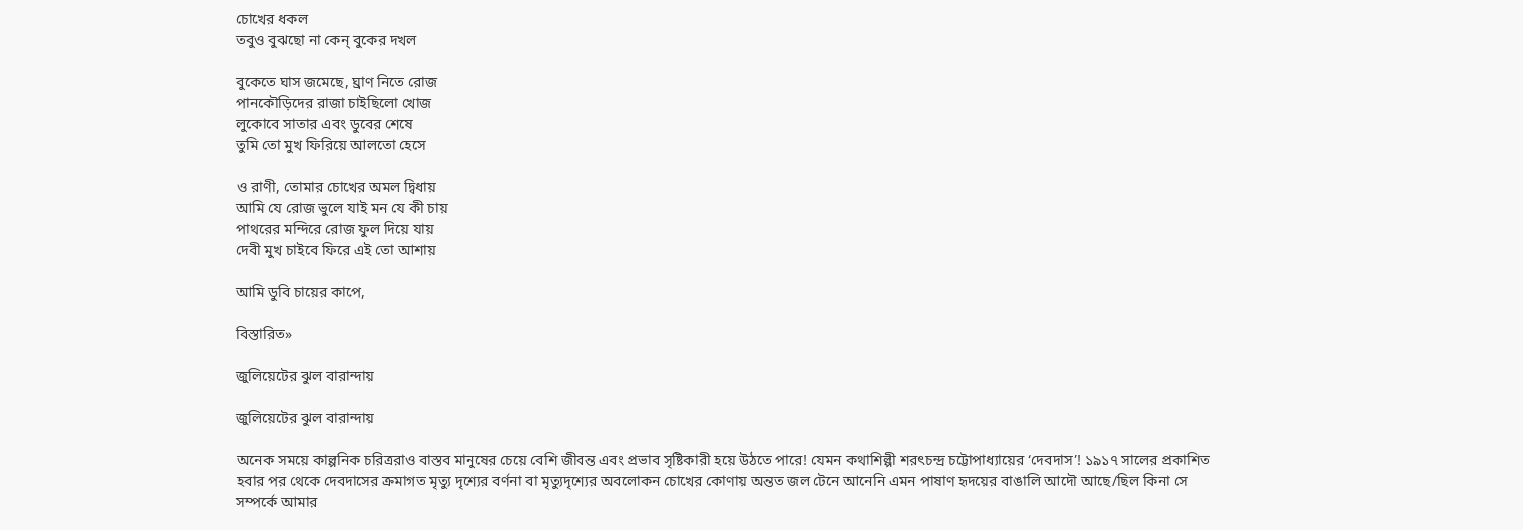চোখের ধকল
তবুও বুঝছো না কেন্ বুকের দখল

বুকেতে ঘাস জমেছে, ঘ্রাণ নিতে রোজ
পানকৌড়িদের রাজা চাইছিলো খোজ
লুকোবে সাতার এবং ডুবের শেষে
তুমি তো মুখ ফিরিয়ে আলতো হেসে

ও রাণী, তোমার চোখের অমল দ্বিধায়
আমি যে রোজ ভুলে যাই মন যে কী চায়
পাথরের মন্দিরে রোজ ফুল দিয়ে যায়
দেবী মুখ চাইবে ফিরে এই তো আশায়

আমি ডুবি চায়ের কাপে,

বিস্তারিত»

জুলিয়েটের ঝুল বারান্দায়

জুলিয়েটের ঝুল বারান্দায়

অনেক সময়ে কাল্পনিক চরিত্ররাও বাস্তব মানুষের চেয়ে বেশি জীবন্ত এবং প্রভাব সৃষ্টিকারী হয়ে উঠতে পারে! যেমন কথাশিল্পী শরৎচন্দ্র চট্টোপাধ্যায়ের ‘দেবদাস’! ১৯১৭ সালের প্রকাশিত হবার পর থেকে দেবদাসের ক্রমাগত মৃত্যু দৃশ্যের বর্ণনা বা মৃত্যুদৃশ্যের অবলোকন চোখের কোণায় অন্তত জল টেনে আনেনি এমন পাষাণ হৃদয়ের বাঙালি আদৌ আছে/ছিল কিনা সে সম্পর্কে আমার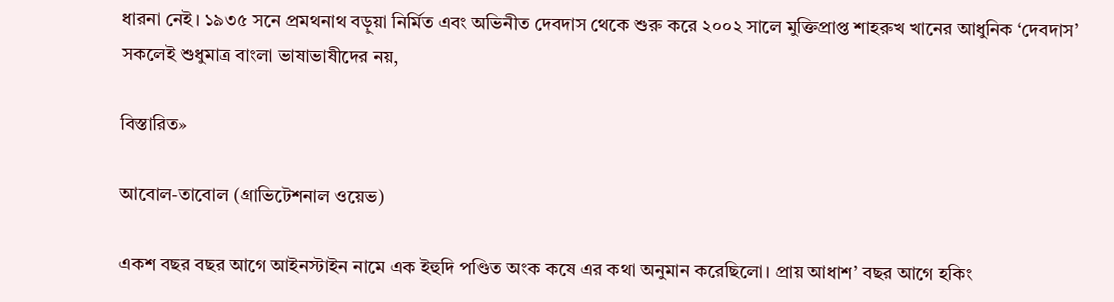ধারনা নেই। ১৯৩৫ সনে প্রমথনাথ বড়ুয়া নির্মিত এবং অভিনীত দেবদাস থেকে শুরু করে ২০০২ সালে মুক্তিপ্রাপ্ত শাহরুখ খানের আধুনিক ‘দেবদাস’ সকলেই শুধুমাত্র বাংলা ভাষাভাষীদের নয়,

বিস্তারিত»

আবোল-তাবোল (গ্রাভিটেশনাল ওয়েভ)

একশ বছর বছর আগে আইনস্টাইন নামে এক ইহুদি পণ্ডিত অংক কষে এর কথা অনুমান করেছিলো। প্রায় আধাশ’ বছর আগে হকিং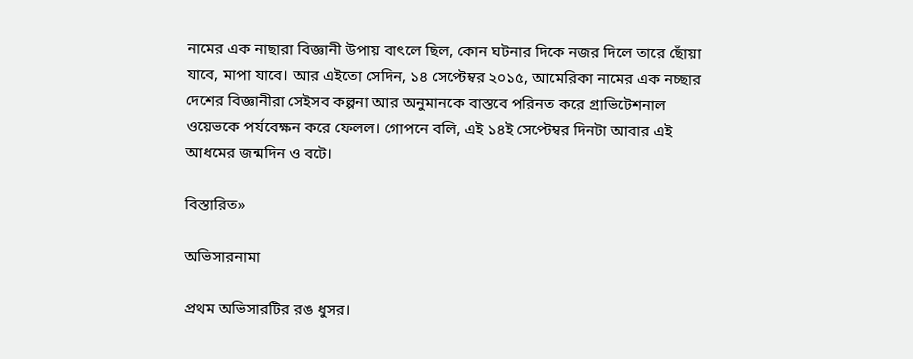নামের এক নাছারা বিজ্ঞানী উপায় বাৎলে ছিল, কোন ঘটনার দিকে নজর দিলে তারে ছোঁয়া যাবে, মাপা যাবে। আর এইতো সেদিন, ১৪ সেপ্টেম্বর ২০১৫, আমেরিকা নামের এক নচ্ছার দেশের বিজ্ঞানীরা সেইসব কল্পনা আর অনুমানকে বাস্তবে পরিনত করে গ্রাভিটেশনাল ওয়েভকে পর্যবেক্ষন করে ফেলল। গোপনে বলি, এই ১৪ই সেপ্টেম্বর দিনটা আবার এই আধমের জন্মদিন ও বটে।

বিস্তারিত»

অভিসারনামা

প্রথম অভিসারটির রঙ ধুসর।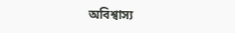অবিশ্বাস্য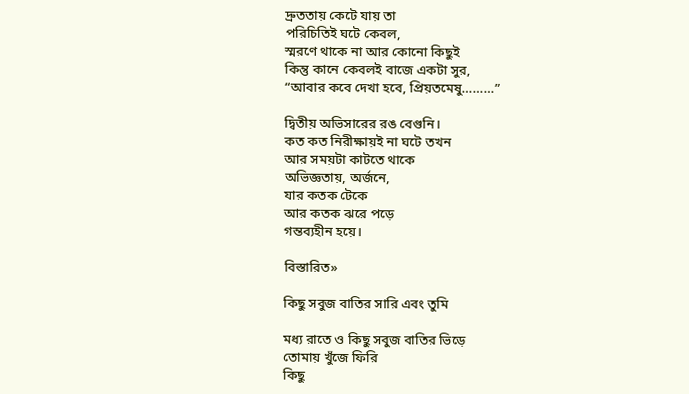দ্রুততায় কেটে যায় তা
পরিচিতিই ঘটে কেবল,
স্মরণে থাকে না আর কোনো কিছুই
কিন্তু কানে কেবলই বাজে একটা সুর,
“আবার কবে দেখা হবে, প্রিয়তমেষু………”

দ্বিতীয় অভিসারের রঙ বেগুনি।
কত কত নিরীক্ষায়ই না ঘটে তখন
আর সময়টা কাটতে থাকে
অভিজ্ঞতায়, অর্জনে,
যার কতক টেকে
আর কতক ঝরে পড়ে
গন্তব্যহীন হয়ে।

বিস্তারিত»

কিছু সবুজ বাতির সারি এবং তুমি

মধ্য রাতে ও কিছু সবুজ বাতির ভিড়ে
তোমায় খুঁজে ফিরি
কিছু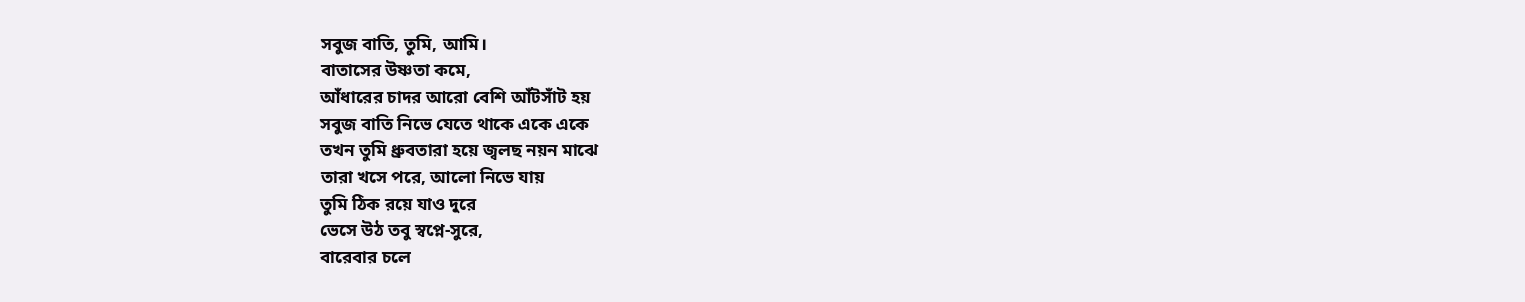সবুজ বাতি, তুমি, আমি।
বাতাসের উষ্ণতা কমে,
আঁধারের চাদর আরো বেশি আঁটসাঁট হয়
সবুজ বাতি নিভে যেতে থাকে একে একে
তখন তুমি ধ্রুবতারা হয়ে জ্বলছ নয়ন মাঝে
তারা খসে পরে, আলো নিভে যায়
তুমি ঠিক রয়ে যাও দুরে
ভেসে উঠ তবু স্বপ্নে-সুরে,
বারেবার চলে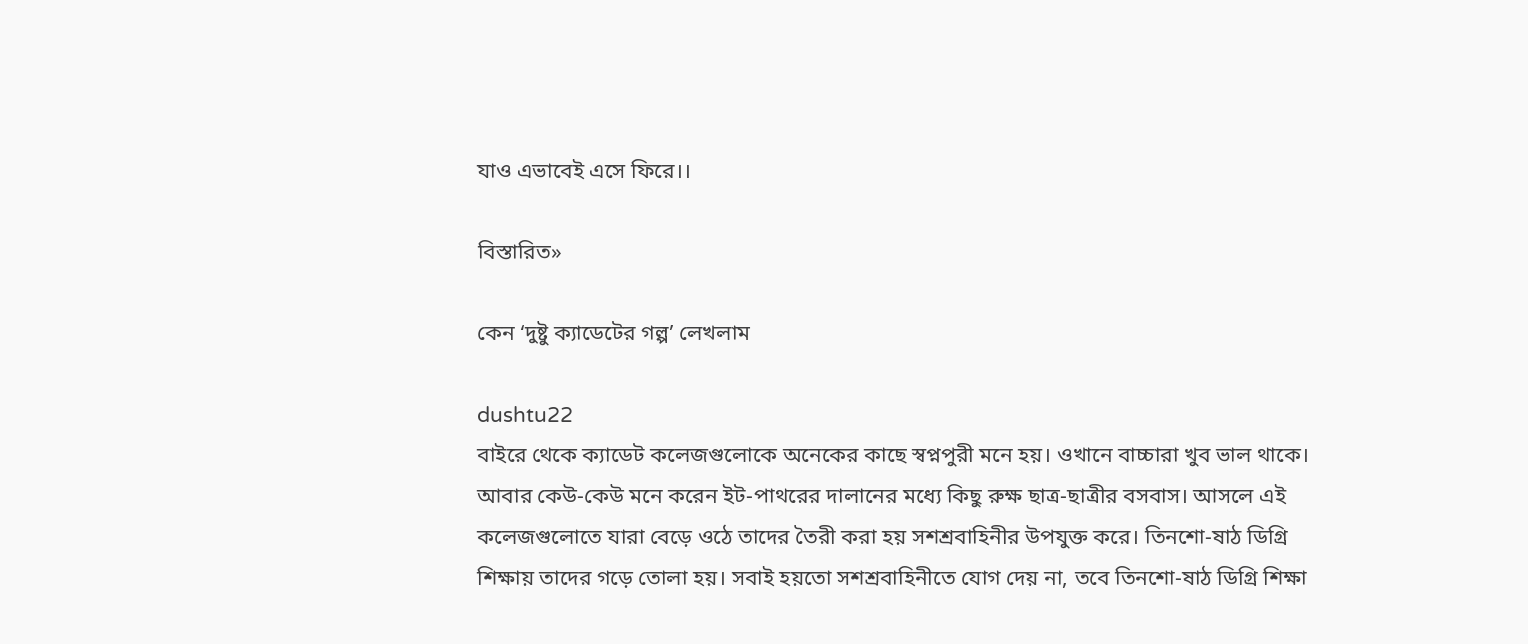যাও এভাবেই এসে ফিরে।।

বিস্তারিত»

কেন ‘দুষ্টু ক্যাডেটের গল্প’ লেখলাম

dushtu22
বাইরে থেকে ক্যাডেট কলেজগুলোকে অনেকের কাছে স্বপ্নপুরী মনে হয়। ওখানে বাচ্চারা খুব ভাল থাকে। আবার কেউ-কেউ মনে করেন ইট-পাথরের দালানের মধ্যে কিছু রুক্ষ ছাত্র-ছাত্রীর বসবাস। আসলে এই কলেজগুলোতে যারা বেড়ে ওঠে তাদের তৈরী করা হয় সশশ্রবাহিনীর উপযুক্ত করে। তিনশো-ষাঠ ডিগ্রি শিক্ষায় তাদের গড়ে তোলা হয়। সবাই হয়তো সশশ্রবাহিনীতে যোগ দেয় না, তবে তিনশো-ষাঠ ডিগ্রি শিক্ষা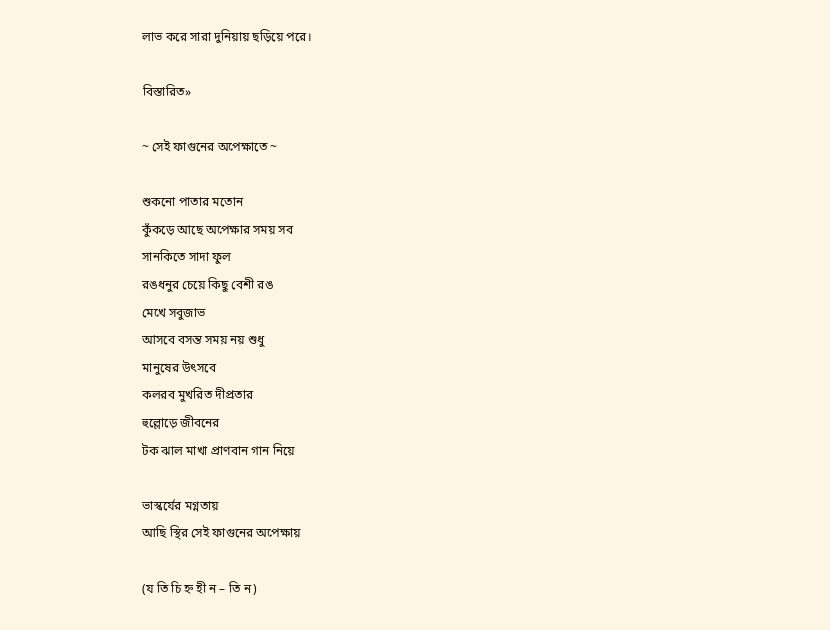লাভ করে সারা দুনিয়ায় ছড়িয়ে পরে।

বিস্তারিত»

~ সেই ফাগুনের অপেক্ষাতে ~

শুকনো পাতার মতোন
কুঁকড়ে আছে অপেক্ষার সময় সব
সানকিতে সাদা ফুল
রঙধনুর চেয়ে কিছু বেশী রঙ
মেখে সবুজাভ
আসবে বসন্ত সময় নয় শুধু
মানুষের উৎসবে
কলরব মুখরিত দীপ্রতার
হুল্লোড়ে জীবনের
টক ঝাল মাখা প্রাণবান গান নিয়ে

ভাস্কর্যের মগ্নতায়
আছি স্থির সেই ফাগুনের অপেক্ষায়

(য তি চি হ্ন হী ন – তি ন)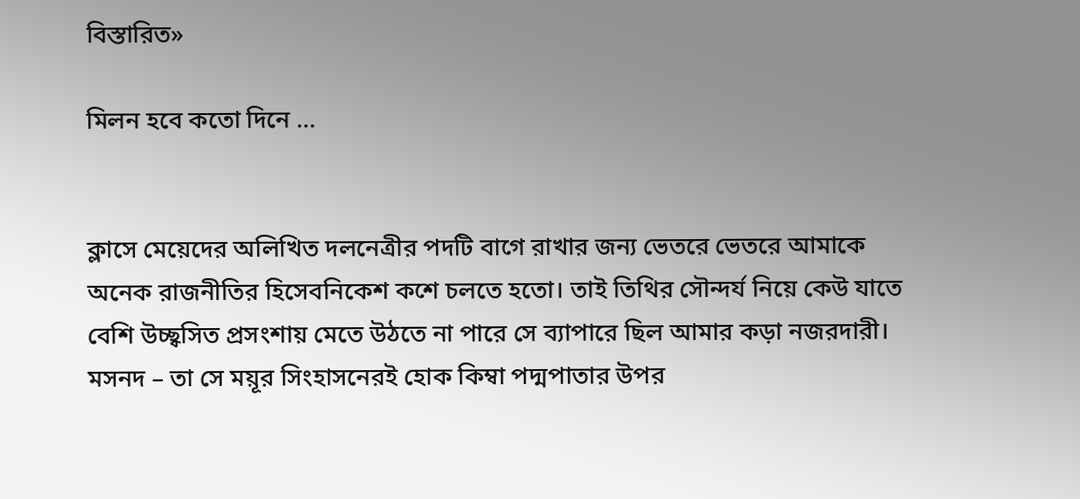বিস্তারিত»

মিলন হবে কতো দিনে …


ক্লাসে মেয়েদের অলিখিত দলনেত্রীর পদটি বাগে রাখার জন্য ভেতরে ভেতরে আমাকে অনেক রাজনীতির হিসেবনিকেশ কশে চলতে হতো। তাই তিথির সৌন্দর্য নিয়ে কেউ যাতে বেশি উচ্ছ্বসিত প্রসংশায় মেতে উঠতে না পারে সে ব্যাপারে ছিল আমার কড়া নজরদারী। মসনদ – তা সে ময়ূর সিংহাসনেরই হোক কিম্বা পদ্মপাতার উপর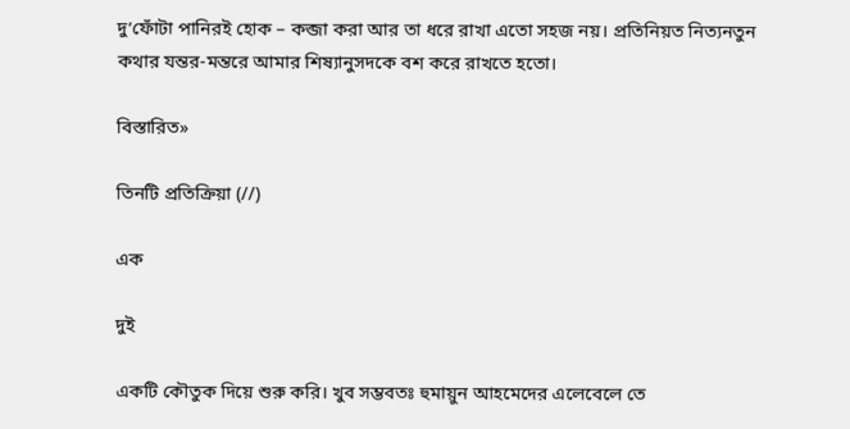দু’ফোঁটা পানিরই হোক – কব্জা করা আর তা ধরে রাখা এতো সহজ নয়। প্রতিনিয়ত নিত্যনতুন কথার যন্তর-মন্তরে আমার শিষ্যানুসদকে বশ করে রাখতে হতো।

বিস্তারিত»

তিনটি প্রতিক্রিয়া (//)

এক

দুই

একটি কৌতুক দিয়ে শুরু করি। খুব সম্ভবতঃ হুমায়ুন আহমেদের এলেবেলে তে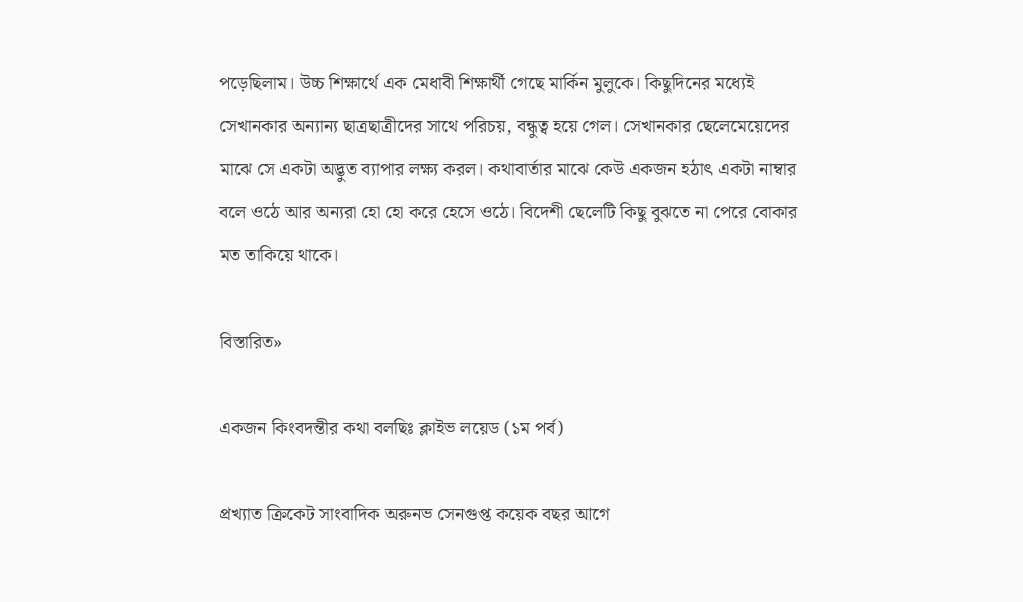পড়েছিলাম। উচ্চ শিক্ষার্থে এক মেধাবী শিক্ষার্থী গেছে মার্কিন মুলুকে। কিছুদিনের মধ্যেই সেখানকার অন্যান্য ছাত্রছাত্রীদের সাথে পরিচয়, বন্ধুত্ব হয়ে গেল। সেখানকার ছেলেমেয়েদের মাঝে সে একটা অদ্ভুত ব্যাপার লক্ষ্য করল। কথাবার্তার মাঝে কেউ একজন হঠাৎ একটা নাম্বার বলে ওঠে আর অন্যরা হো হো করে হেসে ওঠে। বিদেশী ছেলেটি কিছু বুঝতে না পেরে বোকার মত তাকিয়ে থাকে।

বিস্তারিত»

একজন কিংবদন্তীর কথা বলছিঃ ক্লাইভ লয়েড (১ম পর্ব)

প্রখ্যাত ক্রিকেট সাংবাদিক অরুনভ সেনগুপ্ত কয়েক বছর আগে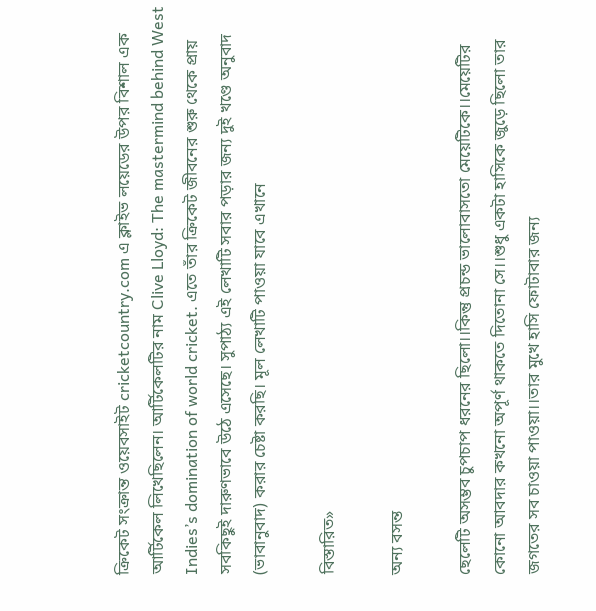ক্রিকেট সংক্রান্ত ওয়েবসাইট cricketcountry.com এ ক্লাইভ লয়েডের উপর বিশাল এক আর্টিকেল লিখেছিলেন। আর্টিকেলটির নাম Clive Lloyd: The mastermind behind West Indies’s domination of world cricket. এতে তাঁর ক্রিকেট জীবনের শুরু থেকে প্রায় সবকিছুই দারুণভাবে উঠে এসেছে। সুপাঠ্য এই লেখাটি সবার পড়ার জন্য দুই খণ্ডে অনুবাদ (ভাবানুবাদ) করার চেষ্টা করছি। মূল লেখাটি পাওয়া যাবে এখানে

বিস্তারিত»

অন্য বসন্ত

ছেলেটি অসম্ভব চুপচাপ ধরনের ছিলো।।কিন্তু প্রচন্ড ভালোবাসতো মেয়েটিকে।।মেয়েটির কোনো আবদার কখনো অপূর্ণ থাকতে দিতোনা সে।।শুধু একটা হাসিকে জুড়ে ছিলো তার জগতের সব চাওয়া পাওয়া।।তার মুখে হাসি ফোটাবার জন্য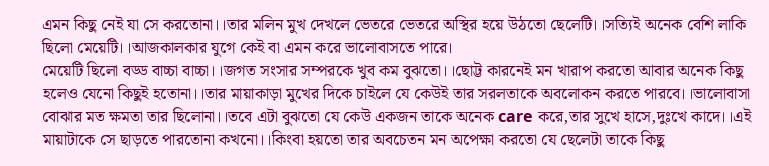এমন কিছু নেই যা সে করতোনা।।তার মলিন মুখ দেখলে ভেতরে ভেতরে অস্থির হয়ে উঠতো ছেলেটি।।সত্যিই অনেক বেশি লাকি ছিলো মেয়েটি।।আজকালকার যুগে কেই বা এমন করে ভালোবাসতে পারে।
মেয়েটি ছিলো বড্ড বাচ্চা বাচ্চা।।জগত সংসার সম্পরকে খুব কম বুঝতো।।ছোট্ট কারনেই মন খারাপ করতো আবার অনেক কিছু হলেও যেনো কিছুই হতোনা।।তার মায়াকাড়া মুখের দিকে চাইলে যে কেউই তার সরলতাকে অবলোকন করতে পারবে।।ভালোবাসা বোঝার মত ক্ষমতা তার ছিলোনা।।তবে এটা বুঝতো যে কেউ একজন তাকে অনেক care করে,তার সুখে হাসে,দুঃখে কাদে।।এই মায়াটাকে সে ছাড়তে পারতোনা কখনো।।কিংবা হয়তো তার অবচেতন মন অপেক্ষা করতো যে ছেলেটা তাকে কিছু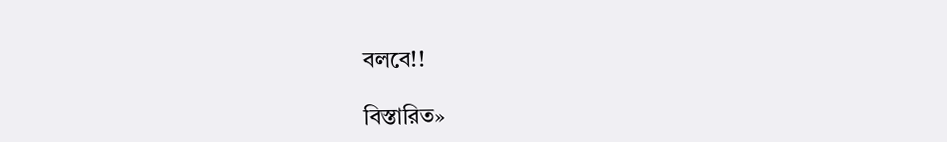বলবে!!

বিস্তারিত»